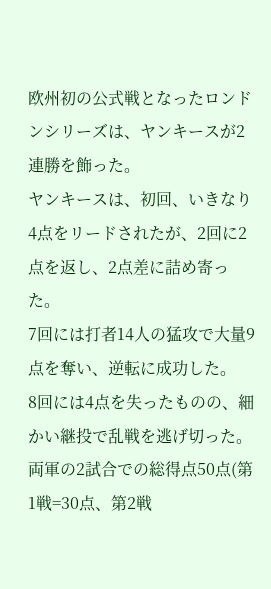欧州初の公式戦となったロンドンシリーズは、ヤンキースが2連勝を飾った。
ヤンキースは、初回、いきなり4点をリードされたが、2回に2点を返し、2点差に詰め寄った。
7回には打者14人の猛攻で大量9点を奪い、逆転に成功した。
8回には4点を失ったものの、細かい継投で乱戦を逃げ切った。
両軍の2試合での総得点50点(第1戦=30点、第2戦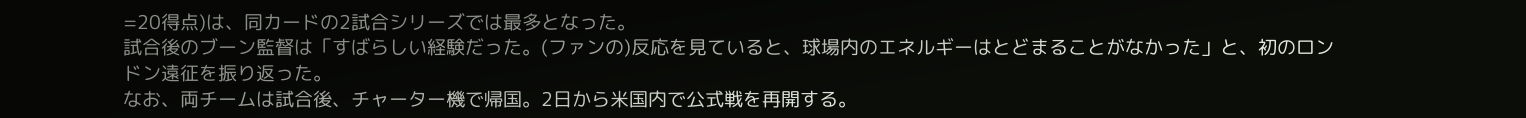=20得点)は、同カードの2試合シリーズでは最多となった。
試合後のブーン監督は「すばらしい経験だった。(ファンの)反応を見ていると、球場内のエネルギーはとどまることがなかった」と、初のロンドン遠征を振り返った。
なお、両チームは試合後、チャーター機で帰国。2日から米国内で公式戦を再開する。